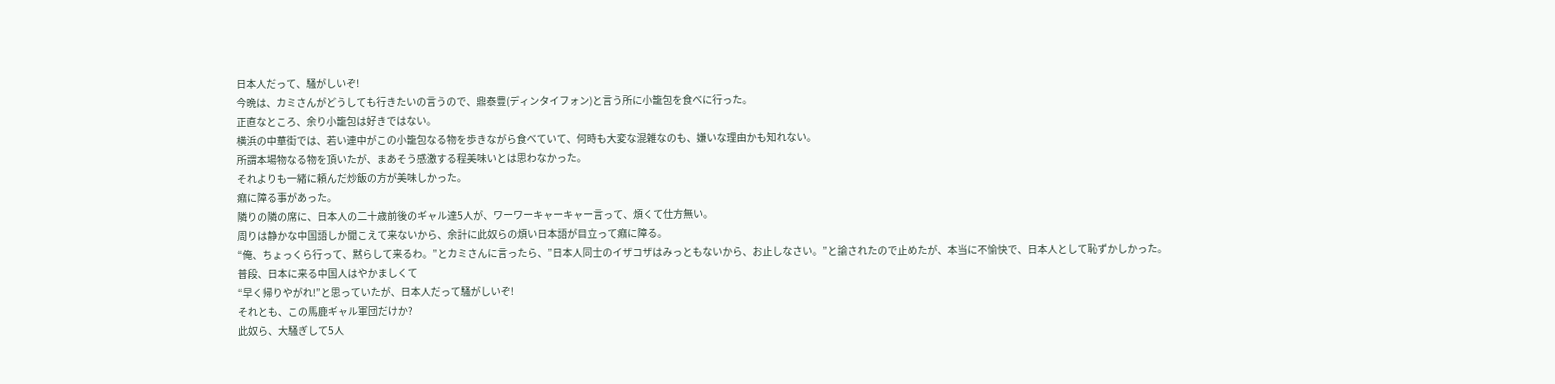日本人だって、騒がしいぞ!
今晩は、カミさんがどうしても行きたいの言うので、鼎泰豊(ディンタイフォン)と言う所に小籠包を食べに行った。
正直なところ、余り小籠包は好きではない。
横浜の中華街では、若い連中がこの小籠包なる物を歩きながら食べていて、何時も大変な混雑なのも、嫌いな理由かも知れない。
所謂本場物なる物を頂いたが、まあそう感激する程美味いとは思わなかった。
それよりも一緒に頼んだ炒飯の方が美味しかった。
癪に障る事があった。
隣りの隣の席に、日本人の二十歳前後のギャル達5人が、ワーワーキャーキャー言って、煩くて仕方無い。
周りは静かな中国語しか聞こえて来ないから、余計に此奴らの煩い日本語が目立って癪に障る。
“俺、ちょっくら行って、黙らして来るわ。”とカミさんに言ったら、”日本人同士のイザコザはみっともないから、お止しなさい。”と諭されたので止めたが、本当に不愉快で、日本人として恥ずかしかった。
普段、日本に来る中国人はやかましくて
“早く帰りやがれ!”と思っていたが、日本人だって騒がしいぞ!
それとも、この馬鹿ギャル軍団だけか?
此奴ら、大騒ぎして5人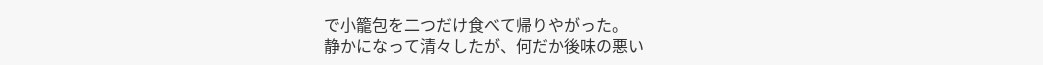で小籠包を二つだけ食べて帰りやがった。
静かになって清々したが、何だか後味の悪い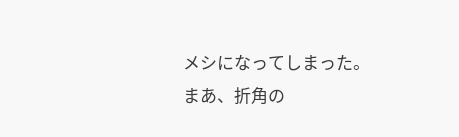メシになってしまった。
まあ、折角の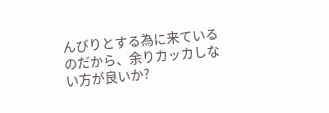んびりとする為に来ているのだから、余りカッカしない方が良いか?